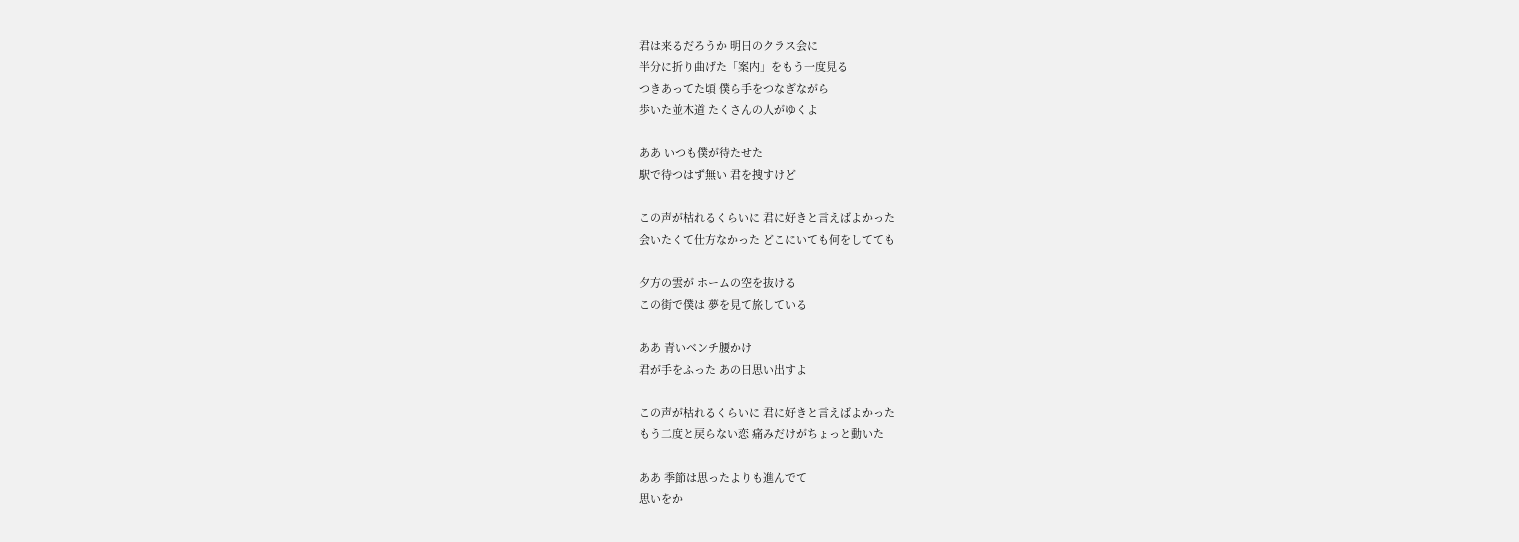君は来るだろうか 明日のクラス会に
半分に折り曲げた「案内」をもう一度見る
つきあってた頃 僕ら手をつなぎながら
歩いた並木道 たくさんの人がゆくよ

ああ いつも僕が待たせた
駅で待つはず無い 君を捜すけど

この声が枯れるくらいに 君に好きと言えばよかった
会いたくて仕方なかった どこにいても何をしてても

夕方の雲が ホームの空を抜ける
この街で僕は 夢を見て旅している

ああ 青いベンチ腰かけ
君が手をふった あの日思い出すよ

この声が枯れるくらいに 君に好きと言えばよかった
もう二度と戻らない恋 痛みだけがちょっと動いた

ああ 季節は思ったよりも進んでて
思いをか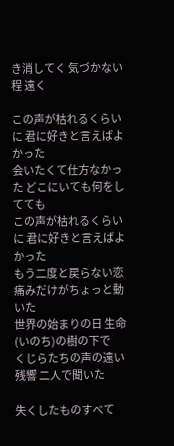き消してく 気づかない程 遠く

この声が枯れるくらいに 君に好きと言えばよかった
会いたくて仕方なかった どこにいても何をしてても
この声が枯れるくらいに 君に好きと言えばよかった
もう二度と戻らない恋 痛みだけがちょっと動いた
世界の始まりの日 生命(いのち)の樹の下で
くじらたちの声の遠い残響 二人で聞いた

失くしたものすべて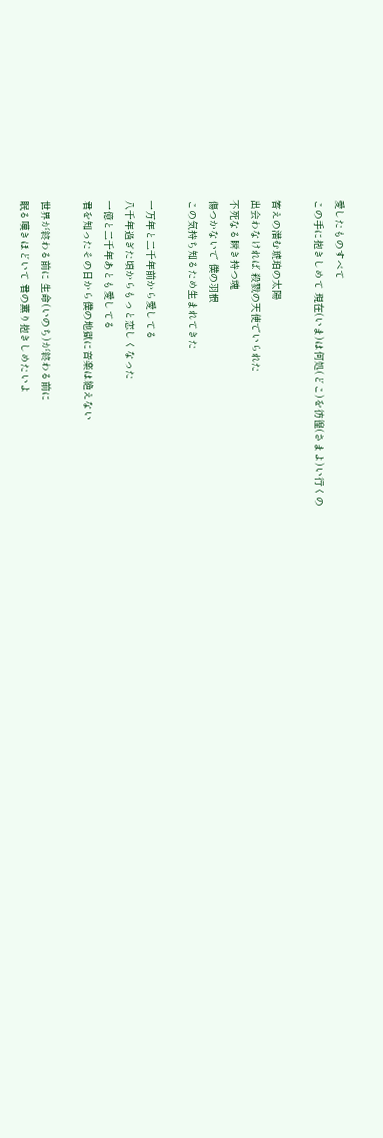愛したものすべて
この手に抱きしめて 現在(いま)は何処(どこ)を彷徨(さまよ)い行くの

答えの潜む琥珀の太陽
出会わなければ 殺戮の天使でいられた
不死なる瞬き持つ魂
傷つかないで 僕の羽根
この気持ち知るため生まれてきた

一万年と二千年前から愛してる
八千年過ぎた頃からもっと恋しくなった
一億と二千年あとも愛してる
君を知ったその日から僕の地獄に音楽は絶えない

世界が終わる前に 生命(いのち)が終わる前に
眠る嘆きほどいて 君の薫り抱きしめたいよ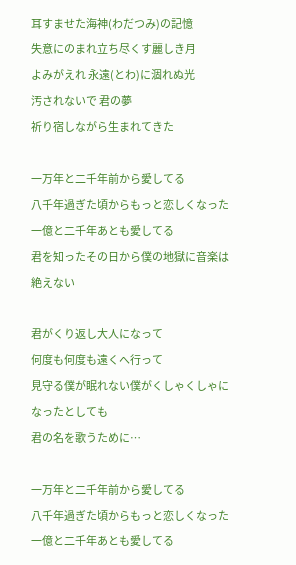耳すませた海神(わだつみ)の記憶
失意にのまれ立ち尽くす麗しき月
よみがえれ 永遠(とわ)に涸れぬ光
汚されないで 君の夢
祈り宿しながら生まれてきた

一万年と二千年前から愛してる
八千年過ぎた頃からもっと恋しくなった
一億と二千年あとも愛してる
君を知ったその日から僕の地獄に音楽は絶えない

君がくり返し大人になって
何度も何度も遠くへ行って
見守る僕が眠れない僕がくしゃくしゃになったとしても
君の名を歌うために…

一万年と二千年前から愛してる
八千年過ぎた頃からもっと恋しくなった
一億と二千年あとも愛してる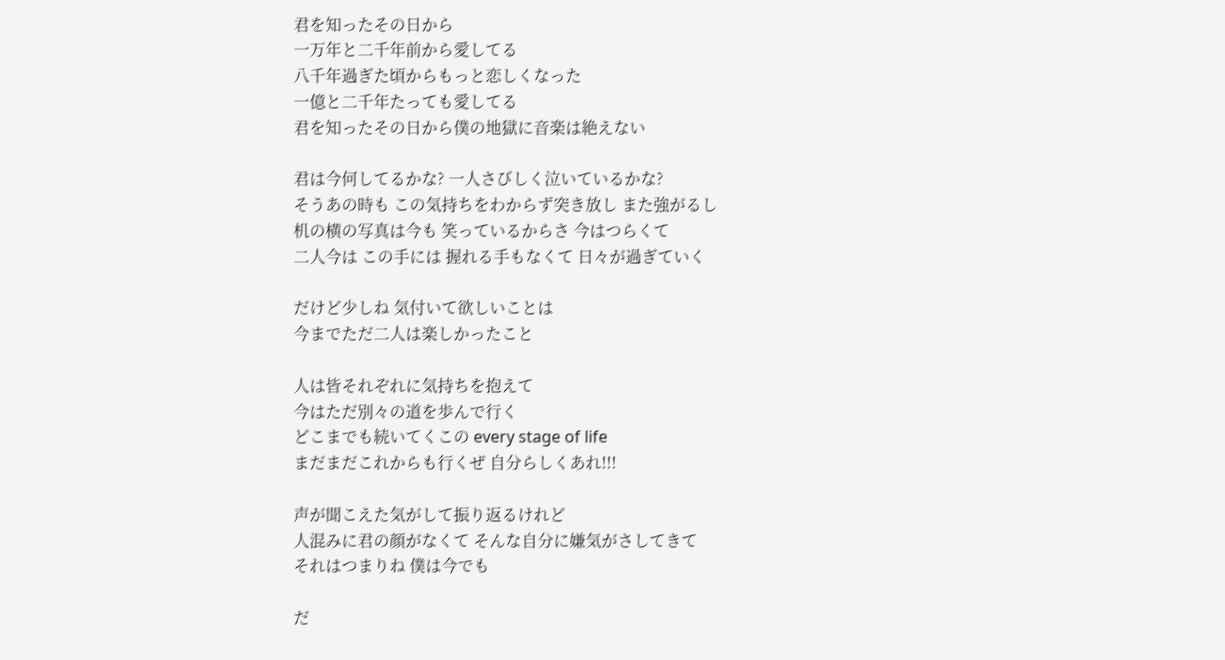君を知ったその日から
一万年と二千年前から愛してる
八千年過ぎた頃からもっと恋しくなった
一億と二千年たっても愛してる
君を知ったその日から僕の地獄に音楽は絶えない

君は今何してるかな? 一人さびしく泣いているかな?
そうあの時も この気持ちをわからず突き放し また強がるし
机の横の写真は今も 笑っているからさ 今はつらくて
二人今は この手には 握れる手もなくて 日々が過ぎていく

だけど少しね 気付いて欲しいことは
今までただ二人は楽しかったこと

人は皆それぞれに気持ちを抱えて
今はただ別々の道を歩んで行く
どこまでも続いてくこの every stage of life
まだまだこれからも行くぜ 自分らしくあれ!!!

声が聞こえた気がして振り返るけれど
人混みに君の顔がなくて そんな自分に嫌気がさしてきて
それはつまりね 僕は今でも

だ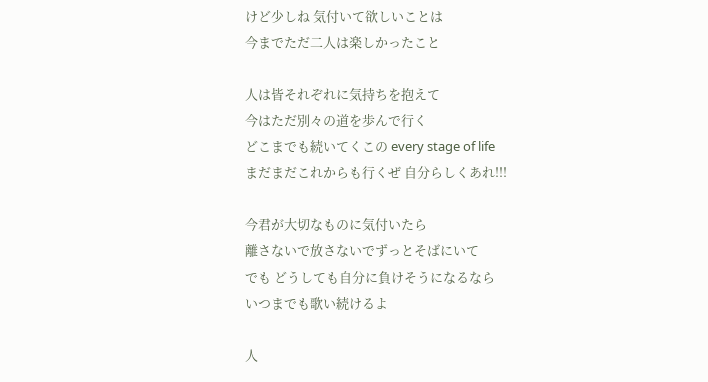けど少しね 気付いて欲しいことは
今までただ二人は楽しかったこと

人は皆それぞれに気持ちを抱えて
今はただ別々の道を歩んで行く
どこまでも続いてくこの every stage of life
まだまだこれからも行くぜ 自分らしくあれ!!!

今君が大切なものに気付いたら
離さないで放さないでずっとそばにいて
でも どうしても自分に負けそうになるなら
いつまでも歌い続けるよ

人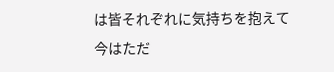は皆それぞれに気持ちを抱えて
今はただ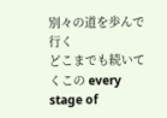別々の道を歩んで行く
どこまでも続いてくこの every stage of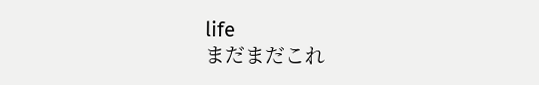life
まだまだこれ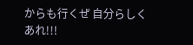からも行くぜ 自分らしくあれ!!!